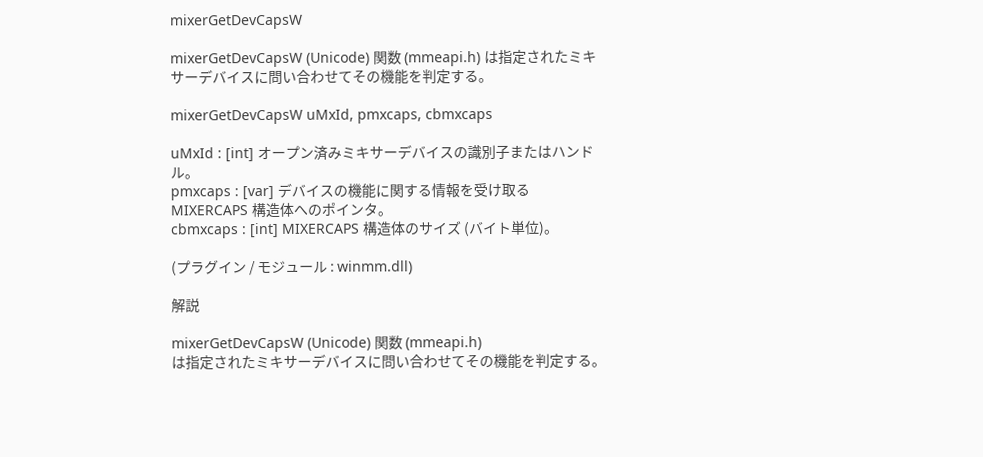mixerGetDevCapsW

mixerGetDevCapsW (Unicode) 関数 (mmeapi.h) は指定されたミキサーデバイスに問い合わせてその機能を判定する。

mixerGetDevCapsW uMxId, pmxcaps, cbmxcaps

uMxId : [int] オープン済みミキサーデバイスの識別子またはハンドル。
pmxcaps : [var] デバイスの機能に関する情報を受け取る MIXERCAPS 構造体へのポインタ。
cbmxcaps : [int] MIXERCAPS 構造体のサイズ (バイト単位)。

(プラグイン / モジュール : winmm.dll)

解説

mixerGetDevCapsW (Unicode) 関数 (mmeapi.h)
は指定されたミキサーデバイスに問い合わせてその機能を判定する。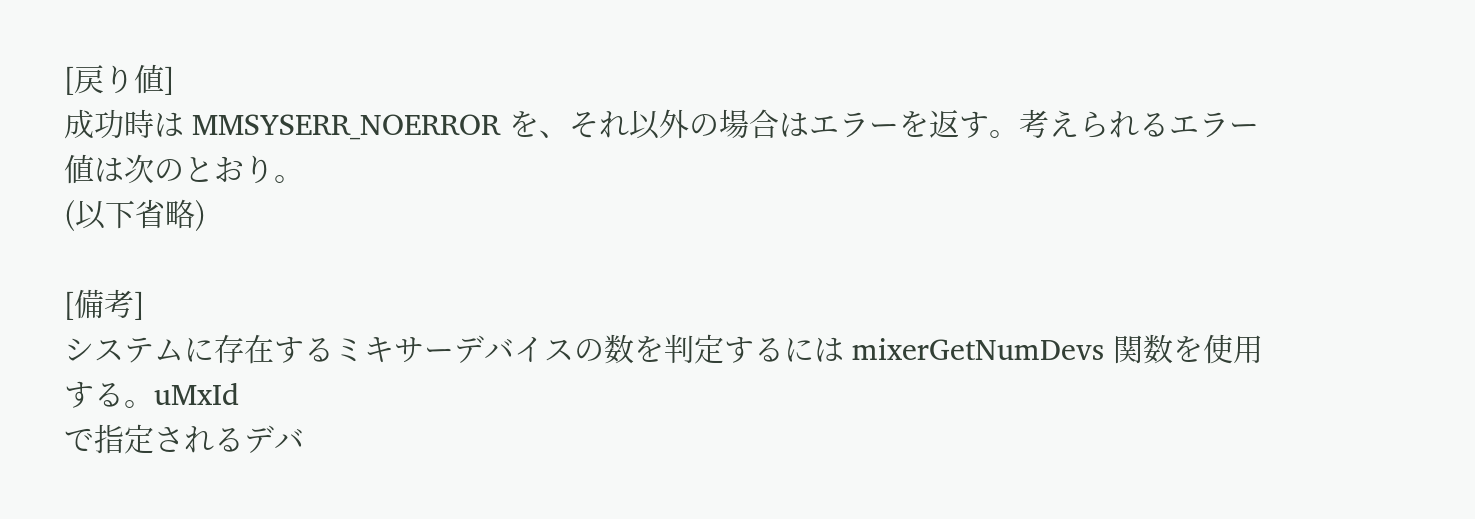[戻り値]
成功時は MMSYSERR_NOERROR を、それ以外の場合はエラーを返す。考えられるエラー値は次のとおり。
(以下省略)

[備考]
システムに存在するミキサーデバイスの数を判定するには mixerGetNumDevs 関数を使用する。uMxId
で指定されるデバ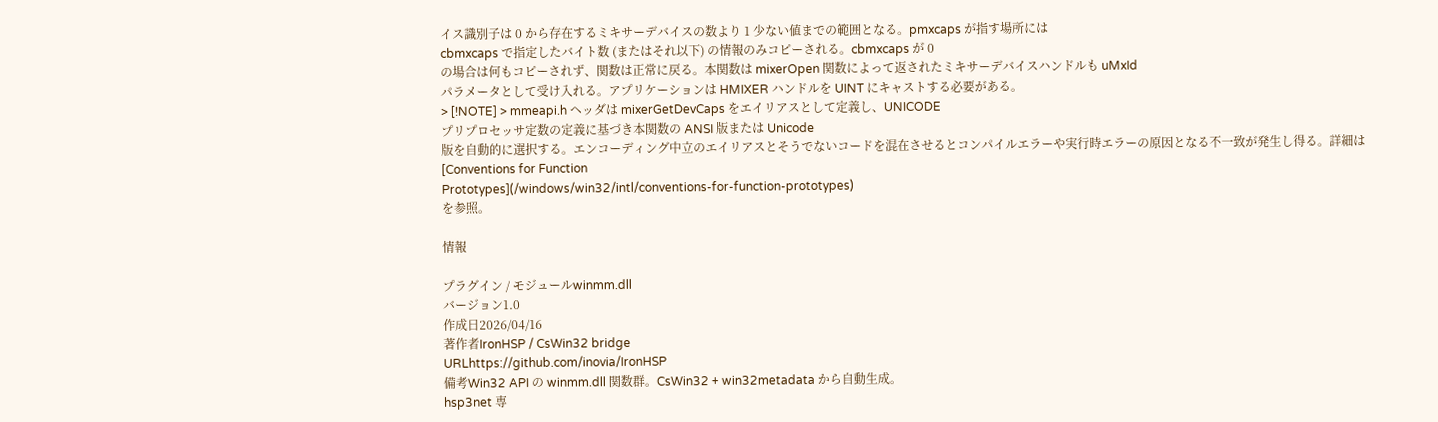イス識別子は 0 から存在するミキサーデバイスの数より 1 少ない値までの範囲となる。pmxcaps が指す場所には
cbmxcaps で指定したバイト数 (またはそれ以下) の情報のみコピーされる。cbmxcaps が 0
の場合は何もコピーされず、関数は正常に戻る。本関数は mixerOpen 関数によって返されたミキサーデバイスハンドルも uMxId
パラメータとして受け入れる。アプリケーションは HMIXER ハンドルを UINT にキャストする必要がある。
> [!NOTE] > mmeapi.h ヘッダは mixerGetDevCaps をエイリアスとして定義し、UNICODE
プリプロセッサ定数の定義に基づき本関数の ANSI 版または Unicode
版を自動的に選択する。エンコーディング中立のエイリアスとそうでないコードを混在させるとコンパイルエラーや実行時エラーの原因となる不一致が発生し得る。詳細は
[Conventions for Function
Prototypes](/windows/win32/intl/conventions-for-function-prototypes)
を参照。

情報

プラグイン / モジュールwinmm.dll
バージョン1.0
作成日2026/04/16
著作者IronHSP / CsWin32 bridge
URLhttps://github.com/inovia/IronHSP
備考Win32 API の winmm.dll 関数群。CsWin32 + win32metadata から自動生成。
hsp3net 専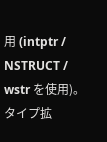用 (intptr / NSTRUCT / wstr を使用)。
タイプ拡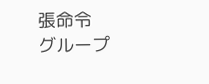張命令
グループ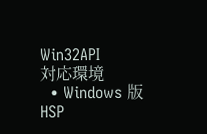Win32API
対応環境
  • Windows 版 HSP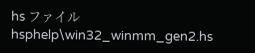hs ファイルhsphelp\win32_winmm_gen2.hs